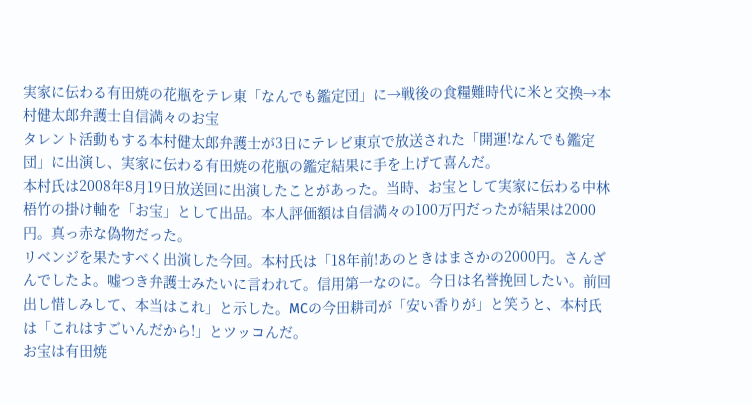実家に伝わる有田焼の花瓶をテレ東「なんでも鑑定団」に→戦後の食糧難時代に米と交換→本村健太郎弁護士自信満々のお宝
タレント活動もする本村健太郎弁護士が3日にテレビ東京で放送された「開運!なんでも鑑定団」に出演し、実家に伝わる有田焼の花瓶の鑑定結果に手を上げて喜んだ。
本村氏は2008年8月19日放送回に出演したことがあった。当時、お宝として実家に伝わる中林梧竹の掛け軸を「お宝」として出品。本人評価額は自信満々の100万円だったが結果は2000円。真っ赤な偽物だった。
リベンジを果たすべく出演した今回。本村氏は「18年前!あのときはまさかの2000円。さんざんでしたよ。嘘つき弁護士みたいに言われて。信用第一なのに。今日は名誉挽回したい。前回出し惜しみして、本当はこれ」と示した。MCの今田耕司が「安い香りが」と笑うと、本村氏は「これはすごいんだから!」とツッコんだ。
お宝は有田焼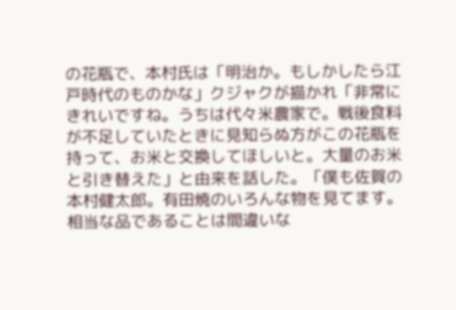の花瓶で、本村氏は「明治か。もしかしたら江戸時代のものかな」クジャクが描かれ「非常にきれいですね。うちは代々米農家で。戦後食料が不足していたときに見知らぬ方がこの花瓶を持って、お米と交換してほしいと。大量のお米と引き替えた」と由来を話した。「僕も佐賀の本村健太郎。有田焼のいろんな物を見てます。相当な品であることは間違いな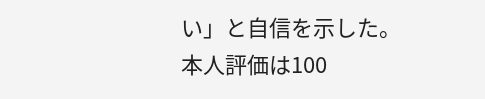い」と自信を示した。
本人評価は100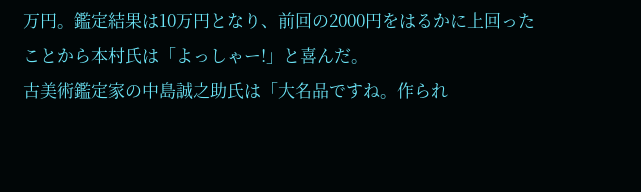万円。鑑定結果は10万円となり、前回の2000円をはるかに上回ったことから本村氏は「よっしゃー!」と喜んだ。
古美術鑑定家の中島誠之助氏は「大名品ですね。作られ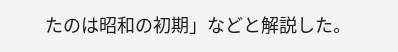たのは昭和の初期」などと解説した。